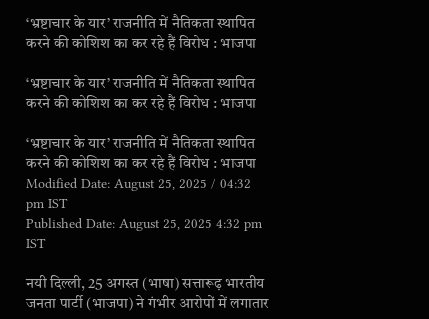‘भ्रष्टाचार के यार’ राजनीति में नैतिकता स्थापित करने की कोशिश का कर रहे हैं विरोध : भाजपा

‘भ्रष्टाचार के यार’ राजनीति में नैतिकता स्थापित करने की कोशिश का कर रहे हैं विरोध : भाजपा

‘भ्रष्टाचार के यार’ राजनीति में नैतिकता स्थापित करने की कोशिश का कर रहे हैं विरोध : भाजपा
Modified Date: August 25, 2025 / 04:32 pm IST
Published Date: August 25, 2025 4:32 pm IST

नयी दिल्ली, 25 अगस्त (भाषा) सत्तारूढ़ भारतीय जनता पार्टी (भाजपा) ने गंभीर आरोपों में लगातार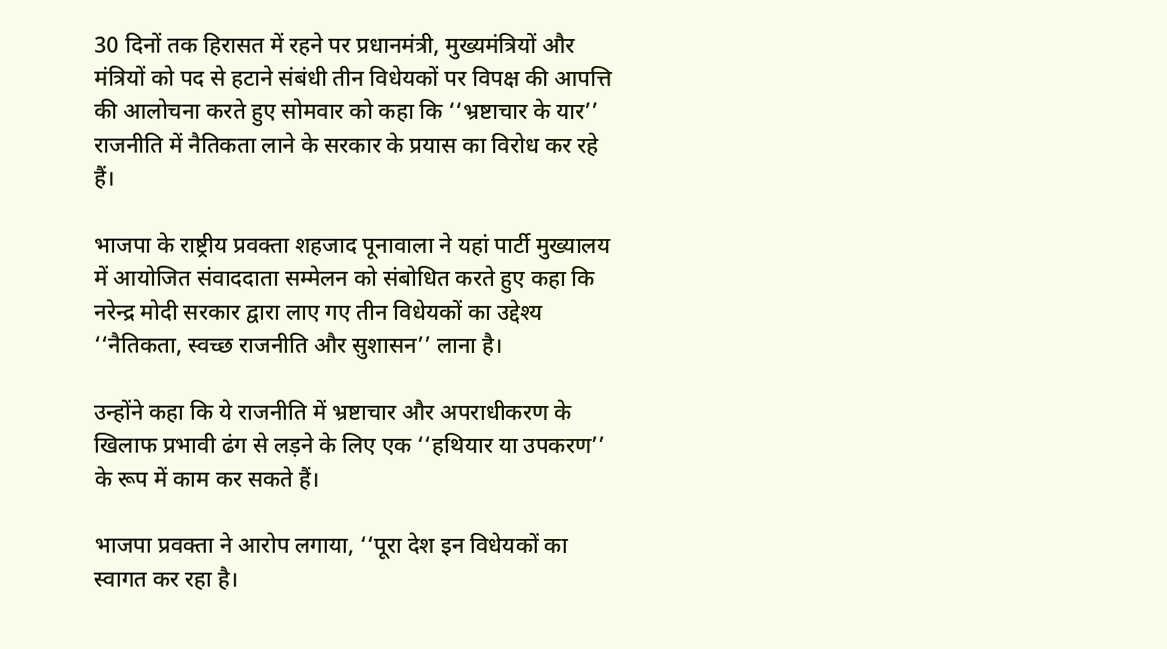30 दिनों तक हिरासत में रहने पर प्रधानमंत्री, मुख्यमंत्रियों और मंत्रियों को पद से हटाने संबंधी तीन विधेयकों पर विपक्ष की आपत्ति की आलोचना करते हुए सोमवार को कहा कि ‘‘भ्रष्टाचार के यार’’ राजनीति में नैतिकता लाने के सरकार के प्रयास का विरोध कर रहे हैं।

भाजपा के राष्ट्रीय प्रवक्ता शहजाद पूनावाला ने यहां पार्टी मुख्यालय में आयोजित संवाददाता सम्मेलन को संबोधित करते हुए कहा कि नरेन्द्र मोदी सरकार द्वारा लाए गए तीन विधेयकों का उद्देश्य ‘‘नैतिकता, स्वच्छ राजनीति और सुशासन’’ लाना है।

उन्होंने कहा कि ये राजनीति में भ्रष्टाचार और अपराधीकरण के खिलाफ प्रभावी ढंग से लड़ने के लिए एक ‘‘हथियार या उपकरण’’ के रूप में काम कर सकते हैं।

भाजपा प्रवक्ता ने आरोप लगाया, ‘‘पूरा देश इन विधेयकों का स्वागत कर रहा है।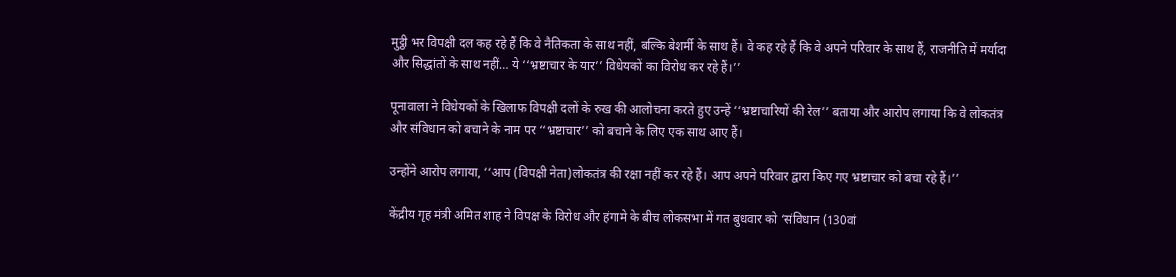मुट्ठी भर विपक्षी दल कह रहे हैं कि वे नैतिकता के साथ नहीं, बल्कि बेशर्मी के साथ हैं। वे कह रहे हैं कि वे अपने परिवार के साथ हैं, राजनीति में मर्यादा और सिद्धांतों के साथ नहीं… ये ‘‘भ्रष्टाचार के यार’’ विधेयकों का विरोध कर रहे हैं।’’

पूनावाला ने विधेयकों के खिलाफ विपक्षी दलों के रुख की आलोचना करते हुए उन्हें ‘‘भ्रष्टाचारियों की रेल’’ बताया और आरोप लगाया कि वे लोकतंत्र और संविधान को बचाने के नाम पर ‘‘भ्रष्टाचार’’ को बचाने के लिए एक साथ आए हैं।

उन्होंने आरोप लगाया, ‘‘आप (विपक्षी नेता)लोकतंत्र की रक्षा नहीं कर रहे हैं। आप अपने परिवार द्वारा किए गए भ्रष्टाचार को बचा रहे हैं।’’

केंद्रीय गृह मंत्री अमित शाह ने विपक्ष के विरोध और हंगामे के बीच लोकसभा में गत बुधवार को ‘संविधान (130वां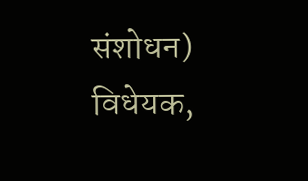संशोधन) विधेयक,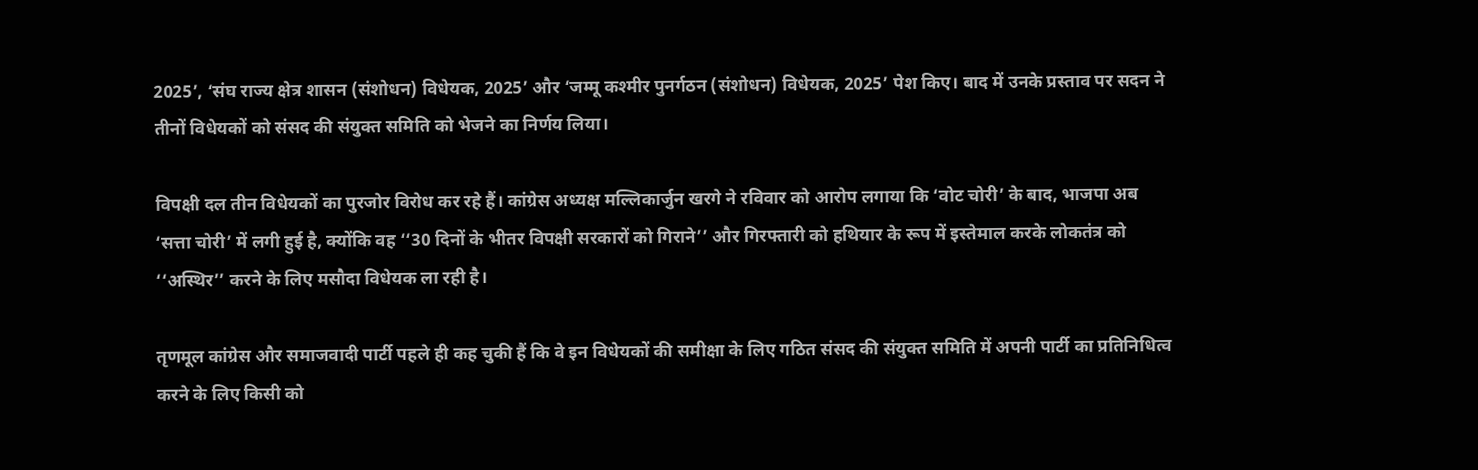2025’, ‘संघ राज्य क्षेत्र शासन (संशोधन) विधेयक, 2025’ और ‘जम्मू कश्मीर पुनर्गठन (संशोधन) विधेयक, 2025’ पेश किए। बाद में उनके प्रस्ताव पर सदन ने तीनों विधेयकों को संसद की संयुक्त समिति को भेजने का निर्णय लिया।

विपक्षी दल तीन विधेयकों का पुरजोर विरोध कर रहे हैं। कांग्रेस अध्यक्ष मल्लिकार्जुन खरगे ने रविवार को आरोप लगाया कि ‘वोट चोरी’ के बाद, भाजपा अब ‘सत्ता चोरी’ में लगी हुई है, क्योंकि वह ‘‘30 दिनों के भीतर विपक्षी सरकारों को गिराने’’ और गिरफ्तारी को हथियार के रूप में इस्तेमाल करके लोकतंत्र को ‘‘अस्थिर’’ करने के लिए मसौदा विधेयक ला रही है।

तृणमूल कांग्रेस और समाजवादी पार्टी पहले ही कह चुकी हैं कि वे इन विधेयकों की समीक्षा के लिए गठित संसद की संयुक्त समिति में अपनी पार्टी का प्रतिनिधित्व करने के लिए किसी को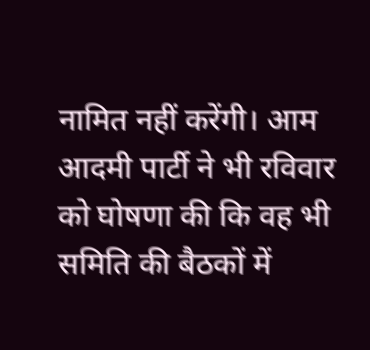नामित नहीं करेंगी। आम आदमी पार्टी ने भी रविवार को घोषणा की कि वह भी समिति की बैठकों में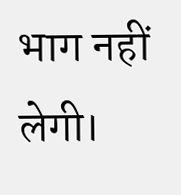भाग नहीं लेगी।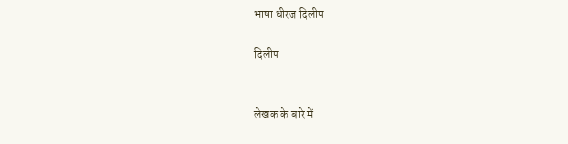भाषा धीरज दिलीप

दिलीप


लेखक के बारे में